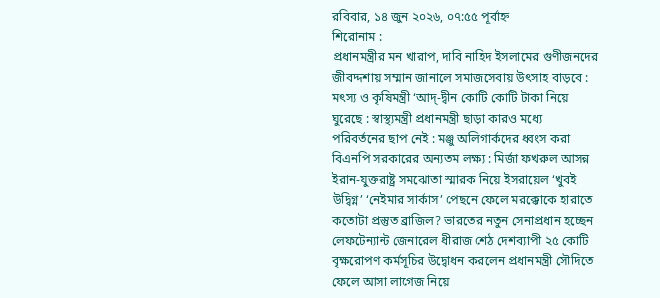রবিবার, ১৪ জুন ২০২৬, ০৭:৫৫ পূর্বাহ্ন
শিরোনাম :
প্রধানমন্ত্রীর মন খারাপ, দাবি নাহিদ ইসলামের গুণীজনদের জীবদ্দশায় সম্মান জানালে সমাজসেবায় উৎসাহ বাড়বে : মৎস্য ও কৃষিমন্ত্রী ‘আদ্-দ্বীন কোটি কোটি টাকা নিয়ে ঘুরেছে : স্বাস্থ্যমন্ত্রী প্রধানমন্ত্রী ছাড়া কারও মধ‍্যে পরিবর্তনের ছাপ নেই : মঞ্জু অলিগার্কদের ধ্বংস করা বিএনপি সরকারের অন্যতম লক্ষ্য : মির্জা ফখরুল আসন্ন ইরান-যুক্তরাষ্ট্র সমঝোতা স্মারক নিয়ে ইসরায়েল ‘খুবই উদ্বিগ্ন’ ‘নেইমার সার্কাস’ পেছনে ফেলে মরক্কোকে হারাতে কতোটা প্রস্তুত ব্রাজিল? ভারতের নতুন সেনাপ্রধান হচ্ছেন লেফটেন্যান্ট জেনারেল ধীরাজ শেঠ দেশব্যাপী ২৫ কোটি বৃক্ষরোপণ কর্মসূচির উদ্বোধন করলেন প্রধানমন্ত্রী সৌদিতে ফেলে আসা লাগেজ নিয়ে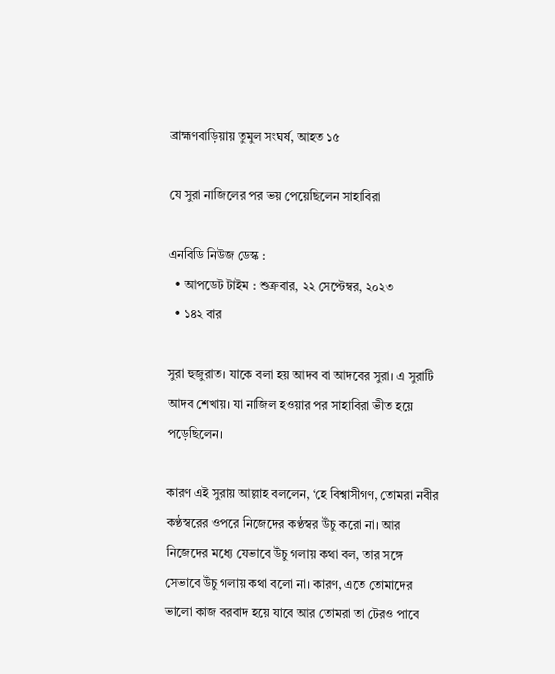ব্রাহ্মণবাড়িয়ায় তুমুল সংঘর্ষ, আহত ১৫

যে সুরা নাজিলের পর ভয় পেয়েছিলেন সাহাবিরা

এনবিডি নিউজ ডেস্ক :
  • আপডেট টাইম : শুক্রবার, ২২ সেপ্টেম্বর, ২০২৩
  • ১৪২ বার

সুরা হুজুরাত। যাকে বলা হয় আদব বা আদবের সুরা। এ সুরাটি আদব শেখায়। যা নাজিল হওয়ার পর সাহাবিরা ভীত হয়ে পড়েছিলেন।

কারণ এই সুরায় আল্লাহ বললেন, ‘হে বিশ্বাসীগণ, তোমরা নবীর কণ্ঠস্বরের ওপরে নিজেদের কণ্ঠস্বর উঁচু করো না। আর নিজেদের মধ্যে যেভাবে উঁচু গলায় কথা বল, তার সঙ্গে সেভাবে উঁচু গলায় কথা বলো না। কারণ, এতে তোমাদের ভালো কাজ বরবাদ হয়ে যাবে আর তোমরা তা টেরও পাবে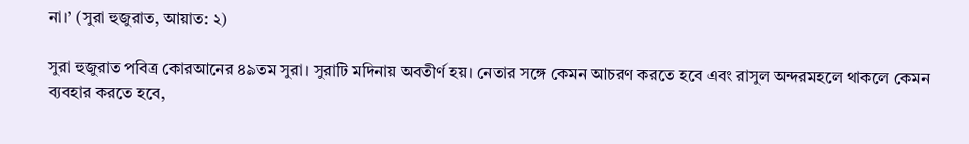না।’ (সুরা হুজুরাত, আয়াত: ২)

সুরা হুজুরাত পবিত্র কোরআনের ৪৯তম সুরা। সুরাটি মদিনায় অবতীর্ণ হয়। নেতার সঙ্গে কেমন আচরণ করতে হবে এবং রাসুল অন্দরমহলে থাকলে কেমন ব্যবহার করতে হবে,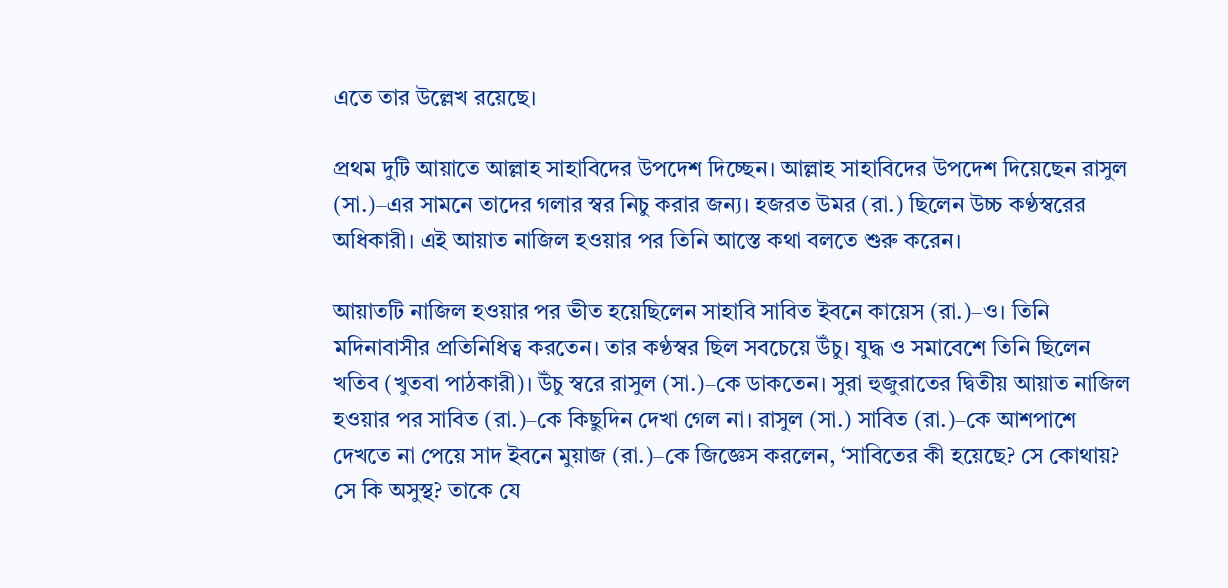এতে তার উল্লেখ রয়েছে।

প্রথম দুটি আয়াতে আল্লাহ সাহাবিদের উপদেশ দিচ্ছেন। আল্লাহ সাহাবিদের উপদেশ দিয়েছেন রাসুল (সা.)–এর সামনে তাদের গলার স্বর নিচু করার জন্য। হজরত উমর (রা.) ছিলেন উচ্চ কণ্ঠস্বরের অধিকারী। এই আয়াত নাজিল হওয়ার পর তিনি আস্তে কথা বলতে শুরু করেন।

আয়াতটি নাজিল হওয়ার পর ভীত হয়েছিলেন সাহাবি সাবিত ইবনে কায়েস (রা.)–ও। তিনি মদিনাবাসীর প্রতিনিধিত্ব করতেন। তার কণ্ঠস্বর ছিল সবচেয়ে উঁচু। যুদ্ধ ও সমাবেশে তিনি ছিলেন খতিব (খুতবা পাঠকারী)। উঁচু স্বরে রাসুল (সা.)–কে ডাকতেন। সুরা হুজুরাতের দ্বিতীয় আয়াত নাজিল হওয়ার পর সাবিত (রা.)–কে কিছুদিন দেখা গেল না। রাসুল (সা.) সাবিত (রা.)–কে আশপাশে দেখতে না পেয়ে সাদ ইবনে মুয়াজ (রা.)–কে জিজ্ঞেস করলেন, ‘সাবিতের কী হয়েছে? সে কোথায়? সে কি অসুস্থ? তাকে যে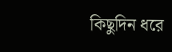কিছুদিন ধরে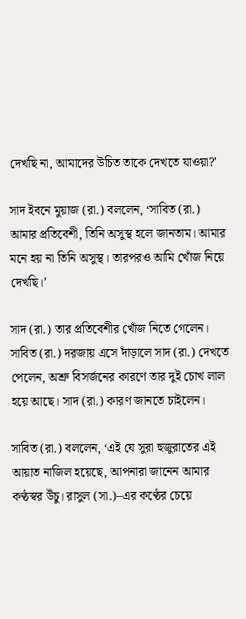দেখছি না, আমাদের উচিত তাকে দেখতে যাওয়া?’

সাদ ইবনে মুয়াজ (রা.) বললেন, ‘সাবিত (রা.) আমার প্রতিবেশী, তিনি অসুস্থ হলে জানতাম। আমার মনে হয় না তিনি অসুস্থ। তারপরও আমি খোঁজ নিয়ে দেখছি।’

সাদ (রা.) তার প্রতিবেশীর খোঁজ নিতে গেলেন। সাবিত (রা.) দরজায় এসে দাঁড়ালে সাদ (রা.) দেখতে পেলেন, অশ্রু বিসর্জনের কারণে তার দুই চোখ লাল হয়ে আছে। সাদ (রা.) কারণ জানতে চাইলেন।

সাবিত (রা.) বললেন, ‘এই যে সুরা হুজুরাতের এই আয়াত নাজিল হয়েছে, আপনারা জানেন আমার কণ্ঠস্বর উঁচু। রাসুল (সা.)–এর কণ্ঠের চেয়ে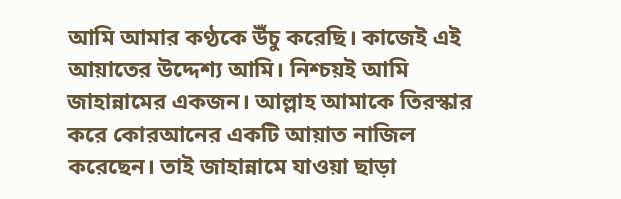আমি আমার কণ্ঠকে উঁচু করেছি। কাজেই এই আয়াতের উদ্দেশ্য আমি। নিশ্চয়ই আমি জাহান্নামের একজন। আল্লাহ আমাকে তিরস্কার করে কোরআনের একটি আয়াত নাজিল করেছেন। তাই জাহান্নামে যাওয়া ছাড়া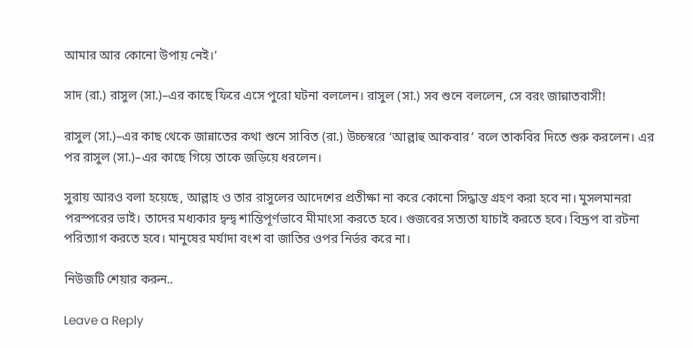আমার আর কোনো উপায় নেই।’

সাদ (রা.) রাসুল (সা.)–এর কাছে ফিরে এসে পুরো ঘটনা বললেন। রাসুল (সা.) সব শুনে বললেন, সে বরং জান্নাতবাসী!

রাসুল (সা.)–এর কাছ থেকে জান্নাতের কথা শুনে সাবিত (রা.) উচ্চস্বরে ‘আল্লাহু আকবার’ বলে তাকবির দিতে শুরু করলেন। এর পর রাসুল (সা.)–এর কাছে গিয়ে তাকে জড়িয়ে ধরলেন।

সুরায় আরও বলা হয়েছে, আল্লাহ ও তার রাসুলের আদেশের প্রতীক্ষা না করে কোনো সিদ্ধান্ত গ্রহণ করা হবে না। মুসলমানরা পরস্পরের ভাই। তাদের মধ্যকার দ্বন্দ্ব শান্তিপূর্ণভাবে মীমাংসা করতে হবে। গুজবের সত্যতা যাচাই করতে হবে। বিদ্রূপ বা রটনা পরিত্যাগ করতে হবে। মানুষের মর্যাদা বংশ বা জাতির ওপর নির্ভর করে না।

নিউজটি শেয়ার করুন..

Leave a Reply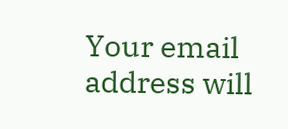Your email address will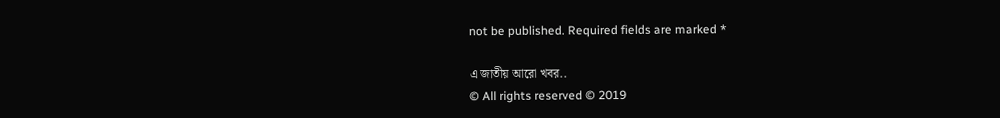not be published. Required fields are marked *

এ জাতীয় আরো খবর..
© All rights reserved © 2019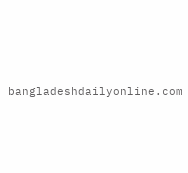bangladeshdailyonline.com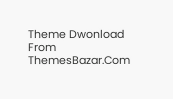Theme Dwonload From ThemesBazar.Com